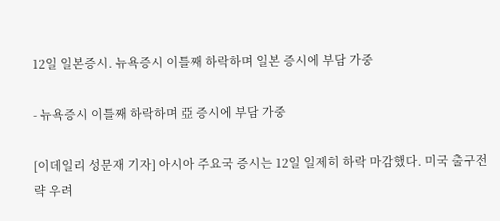12일 일본증시. 뉴욕증시 이틀째 하락하며 일본 증시에 부담 가중

- 뉴욕증시 이틀째 하락하며 亞 증시에 부담 가중

[이데일리 성문재 기자] 아시아 주요국 증시는 12일 일제히 하락 마감했다. 미국 출구전략 우려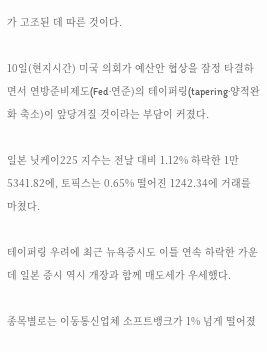가 고조된 데 따른 것이다.

10일(현지시간) 미국 의회가 예산안 협상을 잠정 타결하면서 연방준비제도(Fed·연준)의 테이퍼링(tapering·양적완화 축소)이 앞당겨질 것이라는 부담이 커졌다.

일본 닛케이225 지수는 전날 대비 1.12% 하락한 1만5341.82에, 토픽스는 0.65% 떨어진 1242.34에 거래를 마쳤다.

테이퍼링 우려에 최근 뉴욕증시도 이틀 연속 하락한 가운데 일본 증시 역시 개장과 함께 매도세가 우세했다.

종목별로는 이동통신업체 소프트뱅크가 1% 넘게 떨어졌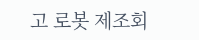고 로봇 제조회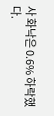사 화낙은 0.6% 하락했다.